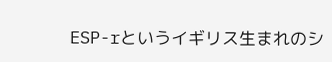ESP-rというイギリス生まれのシ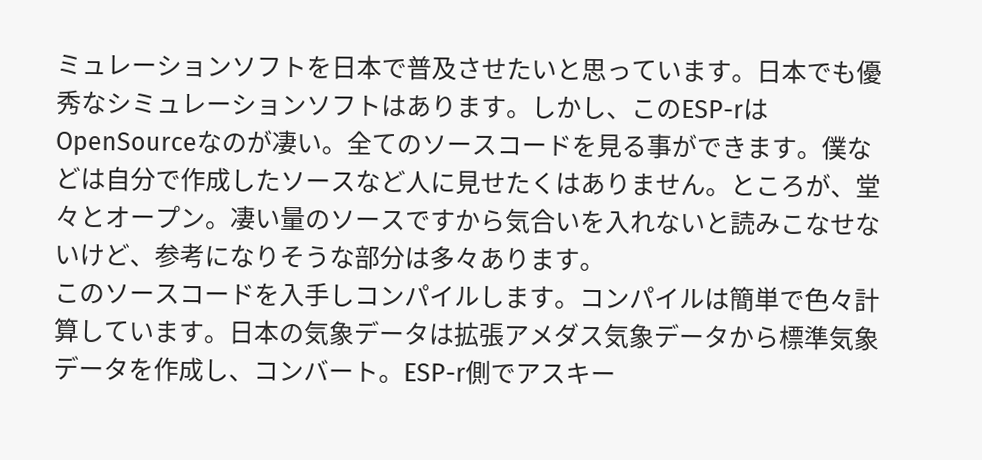ミュレーションソフトを日本で普及させたいと思っています。日本でも優秀なシミュレーションソフトはあります。しかし、このESP-rはOpenSourceなのが凄い。全てのソースコードを見る事ができます。僕などは自分で作成したソースなど人に見せたくはありません。ところが、堂々とオープン。凄い量のソースですから気合いを入れないと読みこなせないけど、参考になりそうな部分は多々あります。
このソースコードを入手しコンパイルします。コンパイルは簡単で色々計算しています。日本の気象データは拡張アメダス気象データから標準気象データを作成し、コンバート。ESP-r側でアスキー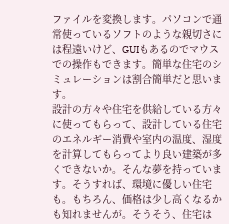ファイルを変換します。パソコンで通常使っているソフトのような親切さには程遠いけど、GUIもあるのでマウスでの操作もできます。簡単な住宅のシミュレーションは割合簡単だと思います。
設計の方々や住宅を供給している方々に使ってもらって、設計している住宅のエネルギー消費や室内の温度、湿度を計算してもらってより良い建築が多くできないか。そんな夢を持っています。そうすれば、環境に優しい住宅も。もちろん、価格は少し高くなるかも知れませんが。そうそう、住宅は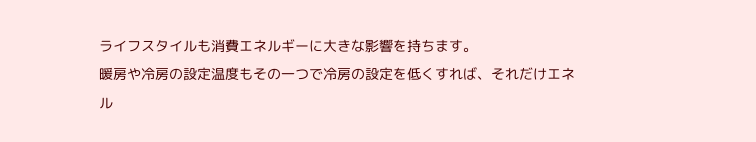ライフスタイルも消費エネルギーに大きな影響を持ちます。
暖房や冷房の設定温度もその一つで冷房の設定を低くすれば、それだけエネル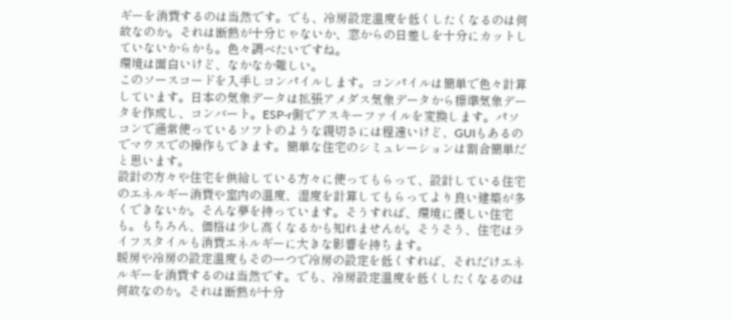ギーを消費するのは当然です。でも、冷房設定温度を低くしたくなるのは何故なのか。それは断熱が十分じゃないか、窓からの日差しを十分にカットしていないからかも。色々調べたいですね。
環境は面白いけど、なかなか難しい。
このソースコードを入手しコンパイルします。コンパイルは簡単で色々計算しています。日本の気象データは拡張アメダス気象データから標準気象データを作成し、コンバート。ESP-r側でアスキーファイルを変換します。パソコンで通常使っているソフトのような親切さには程遠いけど、GUIもあるのでマウスでの操作もできます。簡単な住宅のシミュレーションは割合簡単だと思います。
設計の方々や住宅を供給している方々に使ってもらって、設計している住宅のエネルギー消費や室内の温度、湿度を計算してもらってより良い建築が多くできないか。そんな夢を持っています。そうすれば、環境に優しい住宅も。もちろん、価格は少し高くなるかも知れませんが。そうそう、住宅はライフスタイルも消費エネルギーに大きな影響を持ちます。
暖房や冷房の設定温度もその一つで冷房の設定を低くすれば、それだけエネルギーを消費するのは当然です。でも、冷房設定温度を低くしたくなるのは何故なのか。それは断熱が十分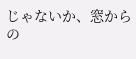じゃないか、窓からの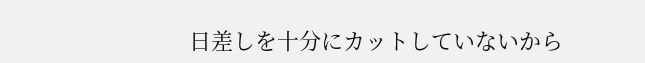日差しを十分にカットしていないから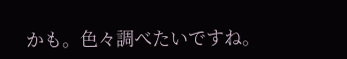かも。色々調べたいですね。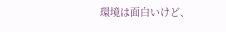環境は面白いけど、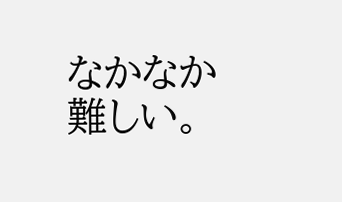なかなか難しい。